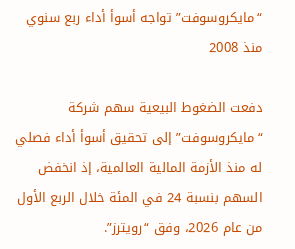“مايكروسوفت” تواجه أسوأ أداء ربع سنوي منذ 2008

دفعت الضغوط البيعية سهم شركة “مايكروسوفت” إلى تحقيق أسوأ أداء فصلي له منذ الأزمة المالية العالمية، إذ انخفض السهم بنسبة 24 في المئة خلال الربع الأول من عام 2026، وفق “رويترز”.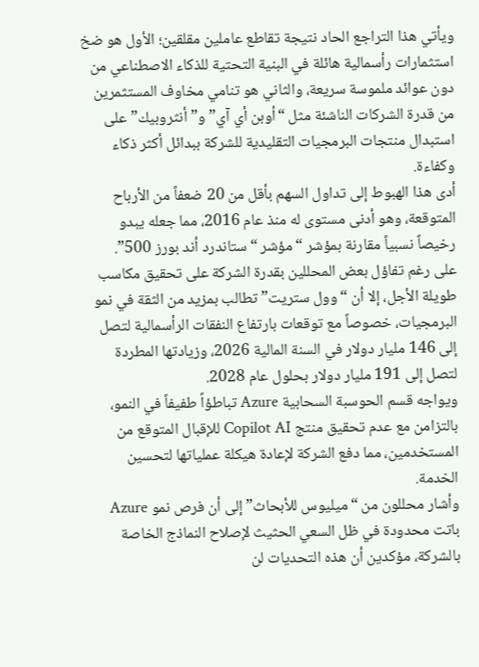ويأتي هذا التراجع الحاد نتيجة تقاطع عاملين مقلقين؛ الأول هو ضخ استثمارات رأسمالية هائلة في البنية التحتية للذكاء الاصطناعي من دون عوائد ملموسة سريعة، والثاني هو تنامي مخاوف المستثمرين من قدرة الشركات الناشئة مثل “أوبن أي آي” و”أنثروبيك” على استبدال منتجات البرمجيات التقليدية للشركة ببدائل أكثر ذكاء وكفاءة.
أدى هذا الهبوط إلى تداول السهم بأقل من 20 ضعفاً من الأرباح المتوقعة، وهو أدنى مستوى له منذ عام 2016، مما جعله يبدو رخيصاً نسبياً مقارنة بمؤشر “مؤشر “ستاندرد أند بورز 500”.
على رغم تفاؤل بعض المحللين بقدرة الشركة على تحقيق مكاسب طويلة الأجل، إلا أن “وول ستريت” تطالب بمزيد من الثقة في نمو البرمجيات، خصوصاً مع توقعات بارتفاع النفقات الرأسمالية لتصل إلى 146 مليار دولار في السنة المالية 2026، وزيادتها المطردة لتصل إلى 191 مليار دولار بحلول عام 2028.
ويواجه قسم الحوسبة السحابية Azure تباطؤاً طفيفاً في النمو، بالتزامن مع عدم تحقيق منتج Copilot AI للإقبال المتوقع من المستخدمين، مما دفع الشركة لإعادة هيكلة عملياتها لتحسين الخدمة.
وأشار محللون من “ميليوس للأبحاث” إلى أن فرص نمو Azure باتت محدودة في ظل السعي الحثيث لإصلاح النماذج الخاصة بالشركة، مؤكدين أن هذه التحديات لن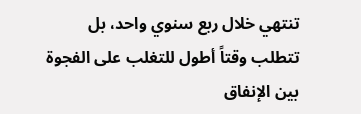تنتهي خلال ربع سنوي واحد، بل تتطلب وقتاً أطول للتغلب على الفجوة بين الإنفاق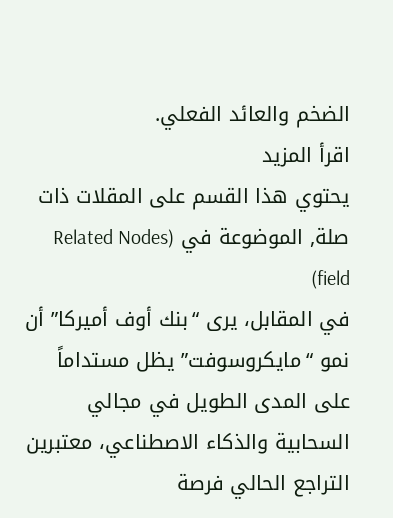الضخم والعائد الفعلي.
اقرأ المزيد
يحتوي هذا القسم على المقلات ذات صلة, الموضوعة في (Related Nodes field)
في المقابل، يرى “بنك أوف أميركا” أن نمو “مايكروسوفت” يظل مستداماً على المدى الطويل في مجالي السحابية والذكاء الاصطناعي، معتبرين التراجع الحالي فرصة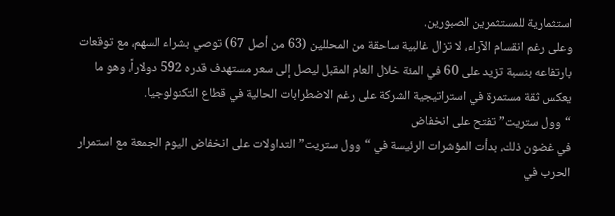استثمارية للمستثمرين الصبورين.
وعلى رغم انقسام الآراء، لا تزال غالبية ساحقة من المحللين (63 من أصل 67) توصي بشراء السهم، مع توقعات بارتفاعه بنسبة تزيد على 60 في المئة خلال العام المقبل ليصل إلى سعر مستهدف قدره 592 دولاراً، وهو ما يعكس ثقة مستمرة في استراتيجية الشركة على رغم الاضطرابات الحالية في قطاع التكنولوجيا.
“وول ستريت” تفتح على انخفاض
في غضون ذلك، بدأت المؤشرات الرئيسة في “وول ستريت” التداولات على انخفاض اليوم الجمعة مع استمرار الحرب في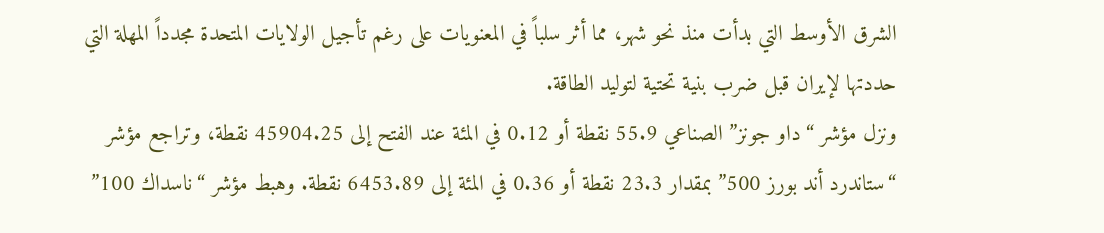الشرق الأوسط التي بدأت منذ نحو شهر، مما أثر سلباً في المعنويات على رغم تأجيل الولايات المتحدة مجدداً المهلة التي حددتها لإيران قبل ضرب بنية تحتية لتوليد الطاقة.
ونزل مؤشر “داو جونز” الصناعي 55.9 نقطة أو 0.12 في المئة عند الفتح إلى 45904.25 نقطة، وتراجع مؤشر “ستاندرد أند بورز 500” بمقدار 23.3 نقطة أو 0.36 في المئة إلى 6453.89 نقطة. وهبط مؤشر “ناسداك 100”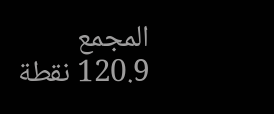المجمع 120.9 نقطة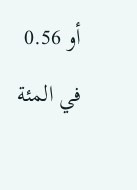أو 0.56 في المئة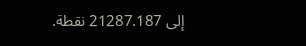إلى 21287.187 نقطة.